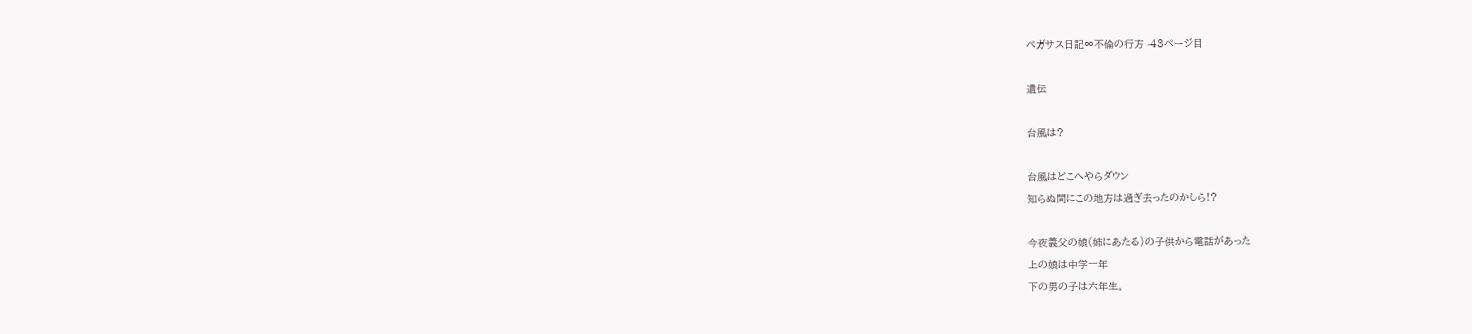ペガサス日記∞不倫の行方 -43ページ目

遺伝

台風は?

台風はどこへやらダウン
知らぬ間にこの地方は過ぎ去ったのかしら!?

今夜義父の娘(姉にあたる)の子供から電話があった
上の娘は中学一年
下の男の子は六年生。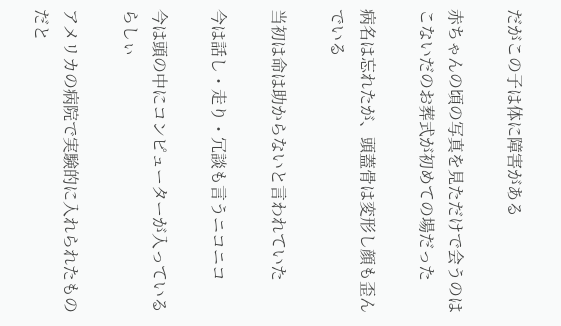だがこの子は体に障害がある

赤ちゃんの頃の写真を見ただけで会うのはこないだのお葬式が初めての場だった

病名は忘れたが、頭蓋骨は変形し顔も歪んでいる

当初は命は助からないと言われていた

今は話し・走り・冗談も言うニコニコ

今は頭の中にコンピューターが入っているらしぃ

アメリカの病院で実験的に入れられたものだと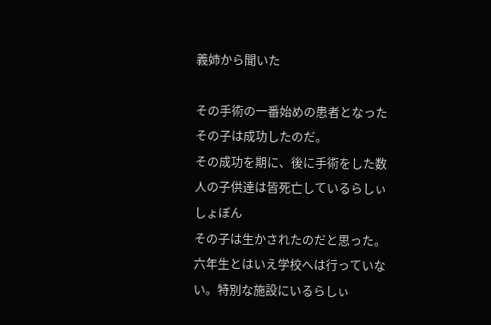義姉から聞いた

その手術の一番始めの患者となったその子は成功したのだ。
その成功を期に、後に手術をした数人の子供達は皆死亡しているらしぃしょぼん
その子は生かされたのだと思った。六年生とはいえ学校へは行っていない。特別な施設にいるらしぃ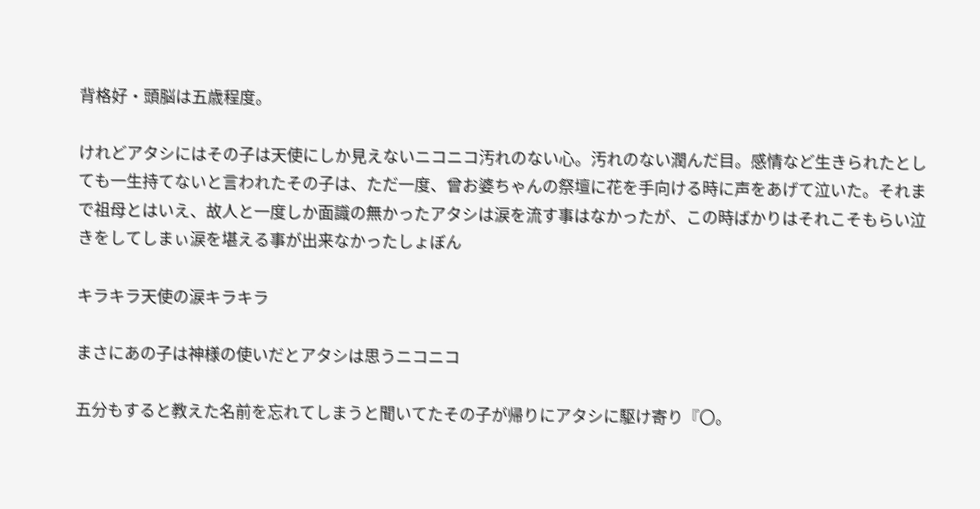背格好・頭脳は五歳程度。

けれどアタシにはその子は天使にしか見えないニコニコ汚れのない心。汚れのない潤んだ目。感情など生きられたとしても一生持てないと言われたその子は、ただ一度、曾お婆ちゃんの祭壇に花を手向ける時に声をあげて泣いた。それまで祖母とはいえ、故人と一度しか面識の無かったアタシは涙を流す事はなかったが、この時ばかりはそれこそもらい泣きをしてしまぃ涙を堪える事が出来なかったしょぼん

キラキラ天使の涙キラキラ

まさにあの子は神様の使いだとアタシは思うニコニコ

五分もすると教えた名前を忘れてしまうと聞いてたその子が帰りにアタシに駆け寄り『〇。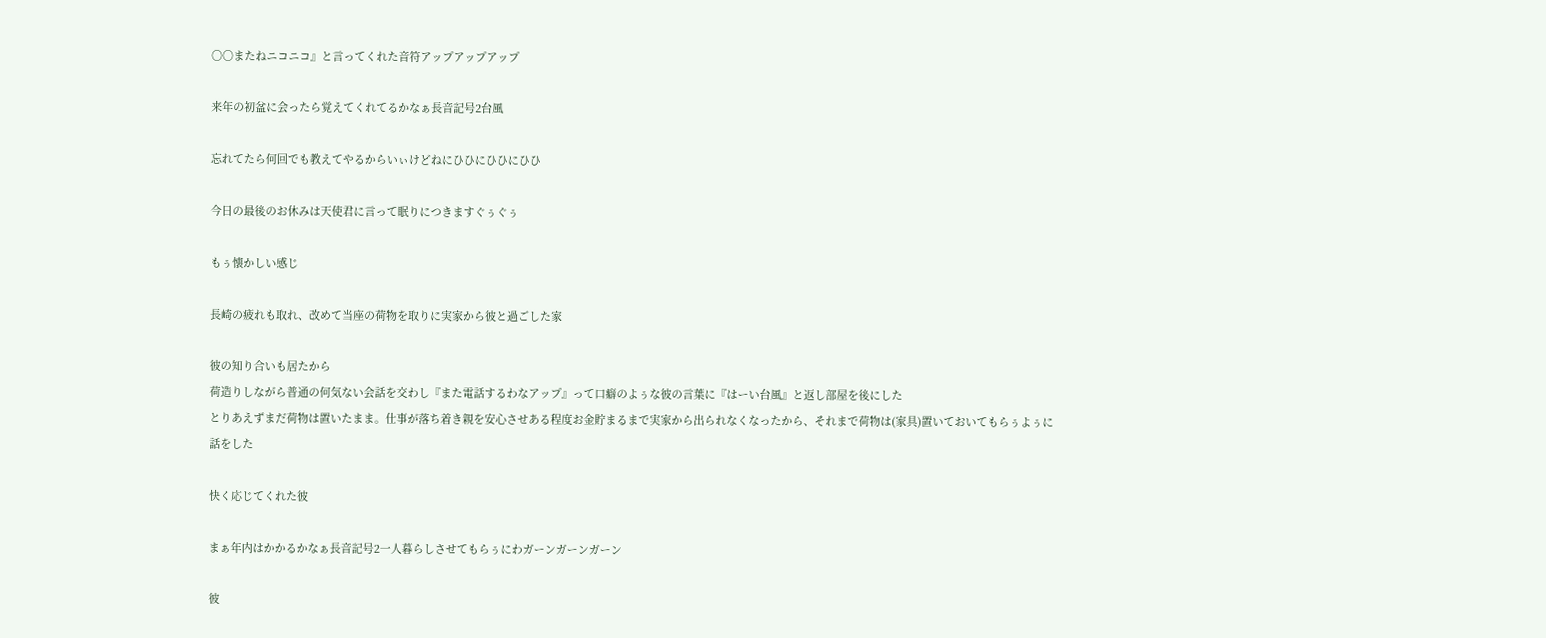〇〇またねニコニコ』と言ってくれた音符アップアップアップ

来年の初盆に会ったら覚えてくれてるかなぁ長音記号2台風

忘れてたら何回でも教えてやるからいぃけどねにひひにひひにひひ

今日の最後のお休みは天使君に言って眠りにつきますぐぅぐぅ

もぅ懐かしい感じ

長崎の疲れも取れ、改めて当座の荷物を取りに実家から彼と過ごした家

彼の知り合いも居たから
荷造りしながら普通の何気ない会話を交わし『また電話するわなアップ』って口癖のよぅな彼の言葉に『はーい台風』と返し部屋を後にした
とりあえずまだ荷物は置いたまま。仕事が落ち着き親を安心させある程度お金貯まるまで実家から出られなくなったから、それまで荷物は(家具)置いておいてもらぅよぅに話をした

快く応じてくれた彼

まぁ年内はかかるかなぁ長音記号2一人暮らしさせてもらぅにわガーンガーンガーン

彼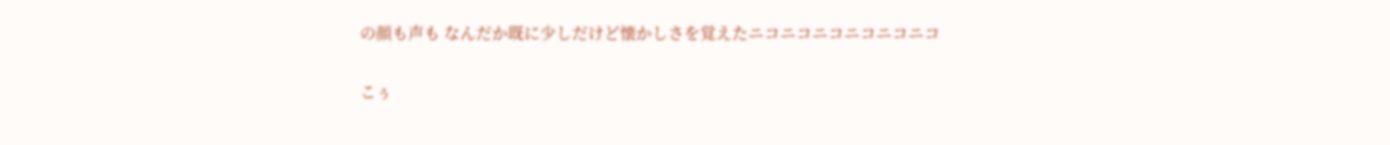の顔も声も なんだか既に少しだけど懐かしさを覚えたニコニコニコニコニコニコ

こぅ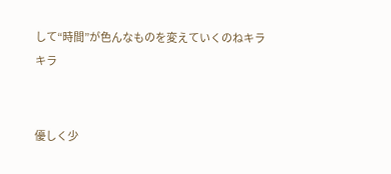して“時間”が色んなものを変えていくのねキラキラ


優しく少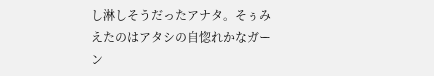し淋しそうだったアナタ。そぅみえたのはアタシの自惚れかなガーン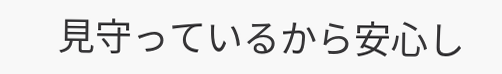見守っているから安心し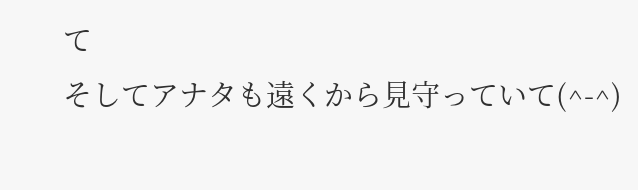て
そしてアナタも遠くから見守っていて(^-^)